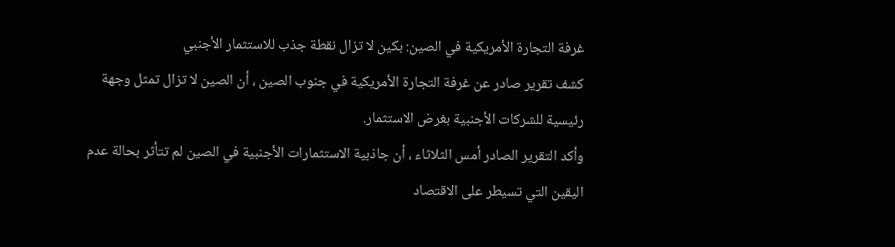غرفة التجارة الأمريكية في الصين: بكين لا تزال نقطة جذب للاستثمار الأجنبي
كشف تقرير صادر عن غرفة التجارة الأمريكية في جنوب الصين ، أن الصين لا تزال تمثل وجهة رئيسية للشركات الأجنبية بغرض الاستثمار.
وأكد التقرير الصادر أمس الثلاثاء ، أن جاذبية الاستثمارات الأجنبية في الصين لم تتأثر بحالة عدم اليقين التي تسيطر على الاقتصاد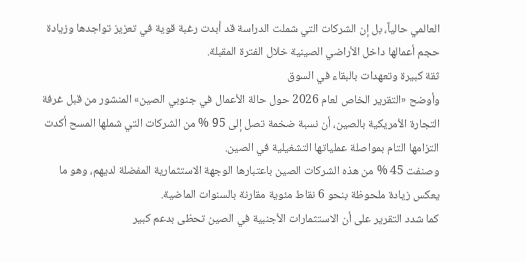العالمي حالياً، بل إن الشركات التي شملت الدراسة قد أبدت رغبة قوية في تعزيز تواجدها وزيادة حجم أعمالها داخل الأراضي الصينية خلال الفترة المقبلة.
ثقة كبيرة وتعهدات بالبقاء في السوق
وأوضح «التقرير الخاص لعام 2026 حول حالة الأعمال في جنوبي الصين» المنشور من قبل غرفة التجارة الأمريكية بالصين، أن نسبة ضخمة تصل إلى 95 % من الشركات التي شملها المسح أكدت التزامها التام بمواصلة عملياتها التشغيلية في الصين.
وصنفت 45 % من هذه الشركات الصين باعتبارها الوجهة الاستثمارية المفضلة لديهم، وهو ما يعكس زيادة ملحوظة بنحو 6 نقاط مئوية مقارنة بالسنوات الماضية.
كما شدد التقرير على أن الاستثمارات الأجنبية في الصين تحظى بدعم كبير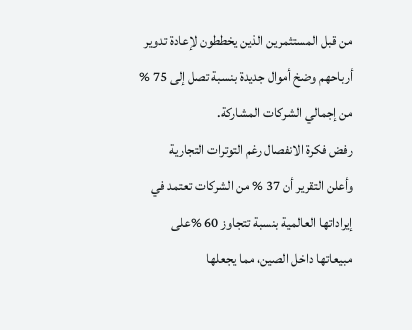من قبل المستثمرين الذين يخططون لإعادة تدوير أرباحهم وضخ أموال جديدة بنسبة تصل إلى 75 % من إجمالي الشركات المشاركة.
رفض فكرة الانفصال رغم التوترات التجارية
وأعلن التقرير أن 37 % من الشركات تعتمد في إيراداتها العالمية بنسبة تتجاوز 60 %على مبيعاتها داخل الصين، مما يجعلها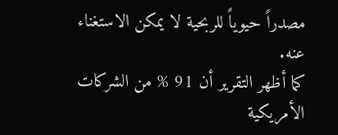مصدراً حيوياً للربحية لا يمكن الاستغناء عنه.
كما أظهر التقرير أن 91 % من الشركات الأمريكية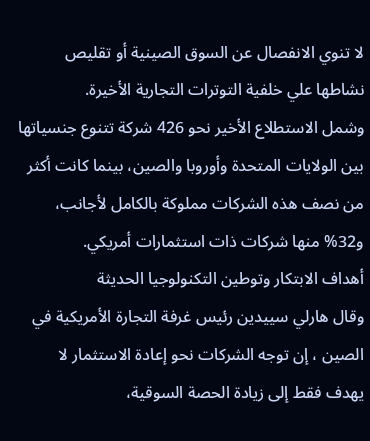لا تنوي الانفصال عن السوق الصينية أو تقليص نشاطها علي خلفية التوترات التجارية الأخيرة.
وشمل الاستطلاع الأخير نحو 426 شركة تتنوع جنسياتها بين الولايات المتحدة وأوروبا والصين، بينما كانت أكثر من نصف هذه الشركات مملوكة بالكامل لأجانب، و32% منها شركات ذات استثمارات أمريكي.
أهداف الابتكار وتوطين التكنولوجيا الحديثة
وقال هارلي سييدين رئيس غرفة التجارة الأمريكية في الصين ، إن توجه الشركات نحو إعادة الاستثمار لا يهدف فقط إلى زيادة الحصة السوقية،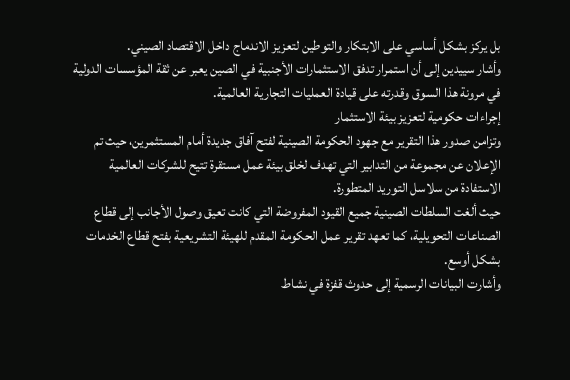بل يركز بشكل أساسي على الابتكار والتوطين لتعزيز الاندماج داخل الاقتصاد الصيني.
وأشار سييدين إلى أن استمرار تدفق الاستثمارات الأجنبية في الصين يعبر عن ثقة المؤسسات الدولية في مرونة هذا السوق وقدرته على قيادة العمليات التجارية العالمية.
إجراءات حكومية لتعزيز بيئة الاستثمار
وتزامن صدور هذا التقرير مع جهود الحكومة الصينية لفتح آفاق جديدة أمام المستثمرين، حيث تم الإعلان عن مجموعة من التدابير التي تهدف لخلق بيئة عمل مستقرة تتيح للشركات العالمية الاستفادة من سلاسل التوريد المتطورة.
حيث ألغت السلطات الصينية جميع القيود المفروضة التي كانت تعيق وصول الأجانب إلى قطاع الصناعات التحويلية، كما تعهد تقرير عمل الحكومة المقدم للهيئة التشريعية بفتح قطاع الخدمات بشكل أوسع.
وأشارت البيانات الرسمية إلى حدوث قفزة في نشاط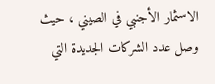الاسثمار الأجنبي في الصيني ، حيث وصل عدد الشركات الجديدة التي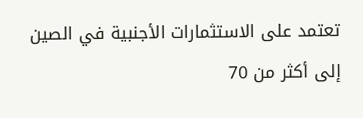تعتمد على الاستثمارات الأجنبية في الصين إلى أكثر من 70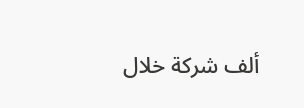ألف شركة خلال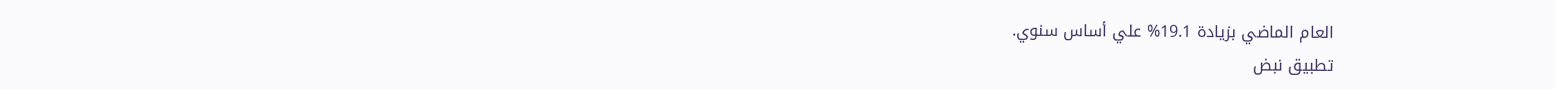العام الماضي بزيادة 19.1% علي أساس سنوي.
تطبيق نبض